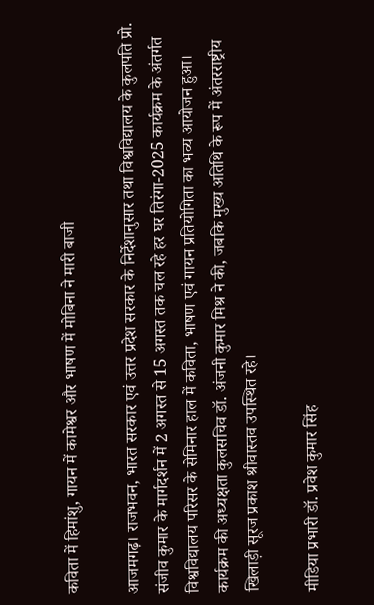कविता में हिमांशु, गायन में कामेश्वर और भाषण में मोबिना ने मारी बाजी

आजमगढ़। राजभवन, भारत सरकार एवं उत्तर प्रदेश सरकार के निर्देशानुसार तथा विश्वविद्यालय के कुलपति प्रो. संजीव कुमार के मार्गदर्शन में 2 अगस्त से 15 अगस्त तक चल रहे हर घर तिरंगा-2025 कार्यक्रम के अंतर्गत विश्वविद्यालय परिसर के सेमिनार हाल में कविता, भाषण एवं गायन प्रतियोगिता का भव्य आयोजन हुआ। कार्यक्रम की अध्यक्षता कुलसचिव डॉ. अंजनी कुमार मिश्र ने की, जबकि मुख्य अतिथि के रूप में अंतरराष्ट्रीय खिलाड़ी सूरज प्रकाश श्रीवास्तव उपस्थित रहे।

मीडिया प्रभारी डॉ. प्रवेश कुमार सिंह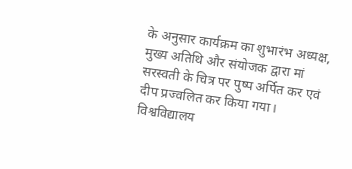के अनुसार कार्यक्रम का शुभारंभ अध्यक्ष, मुख्य अतिथि और संयोजक द्वारा मां सरस्वती के चित्र पर पुष्प अर्पित कर एवं दीप प्रज्वलित कर किया गया। विश्वविद्यालय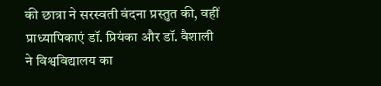की छात्रा ने सरस्वती वंदना प्रस्तुत की, वहीं प्राध्यापिकाएं डॉ. प्रियंका और डॉ. वैशाली ने विश्वविद्यालय का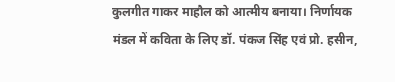कुलगीत गाकर माहौल को आत्मीय बनाया। निर्णायक मंडल में कविता के लिए डॉ. पंकज सिंह एवं प्रो. हसीन,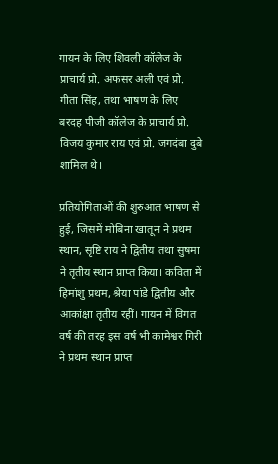गायन के लिए शिवली कॉलेज के प्राचार्य प्रो. अफसर अली एवं प्रो. गीता सिंह, तथा भाषण के लिए बरदह पीजी कॉलेज के प्राचार्य प्रो. विजय कुमार राय एवं प्रो. जगदंबा दुबे शामिल थे।

प्रतियोगिताओं की शुरुआत भाषण से हुई, जिसमें मोबिना खातून ने प्रथम स्थान, सृष्टि राय ने द्वितीय तथा सुषमा ने तृतीय स्थान प्राप्त किया। कविता में हिमांशु प्रथम, श्रेया पांडे द्वितीय और आकांक्षा तृतीय रहीं। गायन में विगत वर्ष की तरह इस वर्ष भी कामेश्वर गिरी ने प्रथम स्थान प्राप्त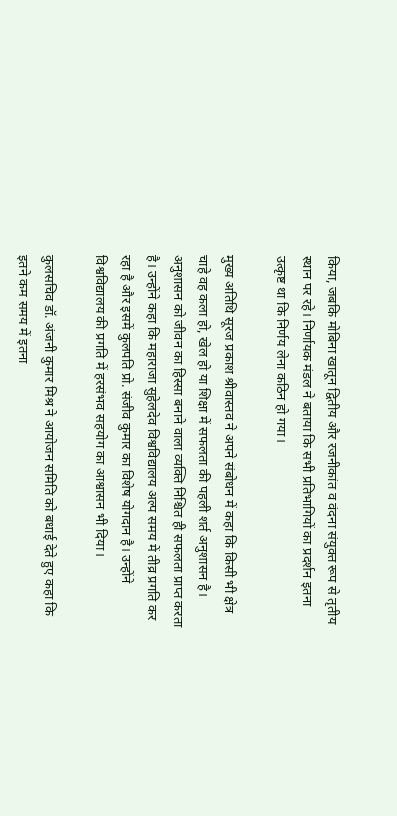किया, जबकि मोबिना खातून द्वितीय और रजनीकांत व वंदना संयुक्त रूप से तृतीय स्थान पर रहे। निर्णायक मंडल ने बताया कि सभी प्रतिभागियों का प्रदर्शन इतना उत्कृष्ट था कि निर्णय लेना कठिन हो गया।

मुख्य अतिथि सूरज प्रकाश श्रीवास्तव ने अपने संबोधन में कहा कि किसी भी क्षेत्र चाहे वह कला हो, खेल हो या शिक्षा में सफलता की पहली शर्त अनुशासन है। अनुशासन को जीवन का हिस्सा बनाने वाला व्यक्ति निश्चित ही सफलता प्राप्त करता है। उन्होंने कहा कि महाराजा सुहेलदेव विश्वविद्यालय अल्प समय में तीव्र प्रगति कर रहा है और इसमें कुलपति प्रो. संजीव कुमार का विशेष योगदान है। उन्होंने विश्वविद्यालय की प्रगति में हरसंभव सहयोग का आश्वासन भी दिया।

कुलसचिव डॉ. अंजनी कुमार मिश्र ने आयोजन समिति को बधाई देते हुए कहा कि इतने कम समय में इतना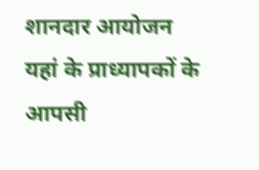शानदार आयोजन यहां के प्राध्यापकों के आपसी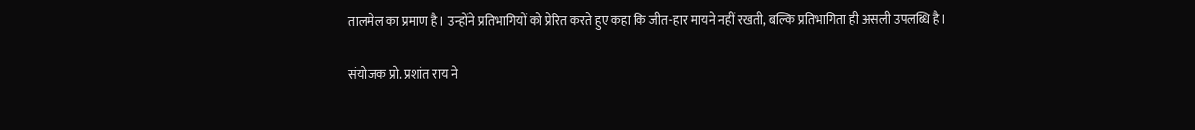तालमेल का प्रमाण है। उन्होंने प्रतिभागियों को प्रेरित करते हुए कहा कि जीत-हार मायने नहीं रखती, बल्कि प्रतिभागिता ही असली उपलब्धि है।

संयोजक प्रो. प्रशांत राय ने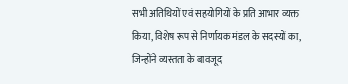सभी अतिथियों एवं सहयोगियों के प्रति आभार व्यक्त किया, विशेष रूप से निर्णायक मंडल के सदस्यों का, जिन्होंने व्यस्तता के बावजूद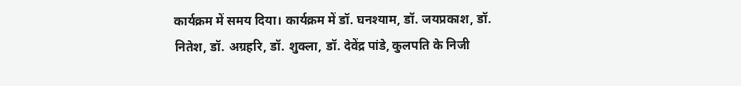कार्यक्रम में समय दिया। कार्यक्रम में डॉ. घनश्याम, डॉ. जयप्रकाश, डॉ. नितेश, डॉ. अग्रहरि, डॉ. शुक्ला, डॉ. देवेंद्र पांडे, कुलपति के निजी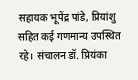सहायक भूपेंद्र पांडे, प्रियांशु सहित कई गणमान्य उपस्थित रहे। संचालन डॉ. प्रियंका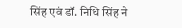सिंह एवं डॉ. निधि सिंह ने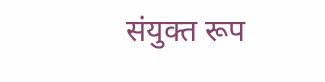संयुक्त रूप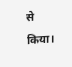से किया।